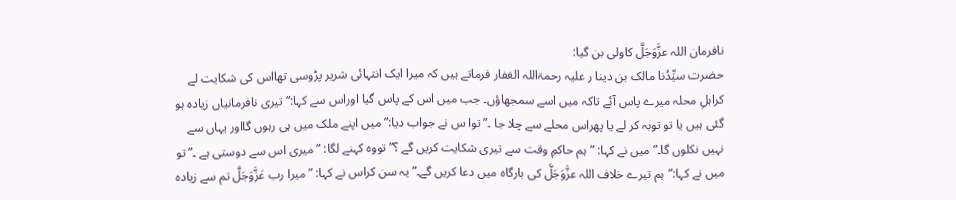نافرمان اللہ عزَّوَجَلَّ کاولی بن گیا:
حضرت سیِّدُنا مالک بن دینا ر علیہ رحمۃاللہ الغفار فرماتے ہیں کہ میرا ایک انتہائی شریر پڑوسی تھااس کی شکایت لے کراہلِ محلہ میرے پاس آئے تاکہ میں اسے سمجھاؤں۔ جب میں اس کے پاس گیا اوراس سے کہا:” تیری نافرمانیاں زیادہ ہو گئی ہیں یا تو توبہ کر لے یا پھراس محلے سے چلا جا ۔”توا س نے جواب دیا:”میں اپنے ملک میں ہی رہوں گااور یہاں سے نہیں نکلوں گا۔”میں نے کہا: ”ہم حاکمِ وقت سے تیری شکایت کریں گے ؟”تووہ کہنے لگا: ”میری اس سے دوستی ہے ۔” تو میں نے کہا:”ہم تیرے خلاف اللہ عزَّوَجَلَّ کی بارگاہ میں دعا کریں گے۔”یہ سن کراس نے کہا: ”میرا رب عَزَّوَجَلَّ تم سے زیادہ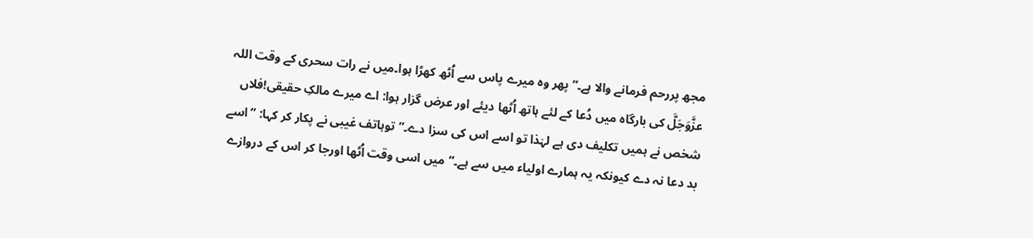مجھ پررحم فرمانے والا ہے۔” پھر وہ میرے پاس سے اُٹھ کھڑا ہوا۔میں نے رات سحری کے وقت اللہ عزَّوَجَلَّ کی بارگاہ میں دُعا کے لئے ہاتھ اُٹھا دیئے اور عرض گزار ہوا: اے میرے مالکِ حقیقی!فلاں شخص نے ہمیں تکلیف دی ہے لہٰذا تو اسے اس کی سزا دے۔”توہاتف غیبی نے پکار کر کہا: ”اسے بد دعا نہ دے کیونکہ یہ ہمارے اولیاء میں سے ہے۔”میں اسی وقت اُٹھا اورجا کر اس کے دروازے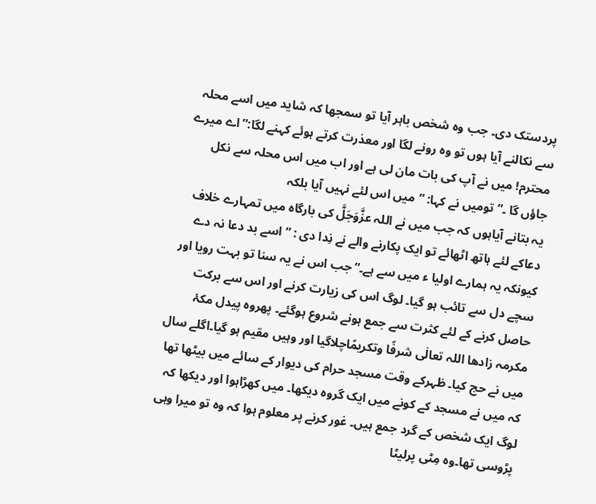پردستک دی۔ جب وہ شخص باہر آیا تو سمجھا کہ شاید میں اسے محلہ سے نکالنے آیا ہوں تو وہ رونے لگا اور معذرت کرتے ہوئے کہنے لگا:”اے میرے محترم! میں نے آپ کی بات مان لی ہے اور اب میں اس محلہ سے نکل جاؤں گا ۔”تومیں نے کہا: ”میں اس لئے نہیں آیا بلکہ
یہ بتانے آیاہوں کہ جب میں نے اللہ عزَّوَجَلَّ کی بارگاہ میں تمہارے خلاف دعاکے لئے ہاتھ اٹھائے تو ایک پکارنے والے نے نِدا دی : ”اسے بد دعا نہ دے کیونکہ یہ ہمارے اولیا ء میں سے ہے۔” جب اس نے یہ سنا تو بہت رویا اور سچے دل سے تائب ہو گیا۔ لوگ اس کی زیارت کرنے اور اس سے برکت حاصل کرنے کے لئے کثرت سے جمع ہونے شروع ہوگئے۔ پھروہ پیدل مکۂ مکرمہ زادھا اللہ تعالٰی شرفًا وتکریمًاچلاگیا اور وہیں مقیم ہو گیا۔اگلے سال میں نے حج کیا۔ ظہرکے وقت مسجد حرام کی دیوار کے سائے میں بیٹھا تھا کہ میں نے مسجد کے کونے میں ایک گروہ دیکھا۔ میں کھڑاہوا اور دیکھا کہ لوگ ایک شخص کے گرد جمع ہیں۔ غور کرنے پر معلوم ہوا کہ وہ تو میرا وہی پڑوسی تھا۔وہ مِٹی پرلیٹا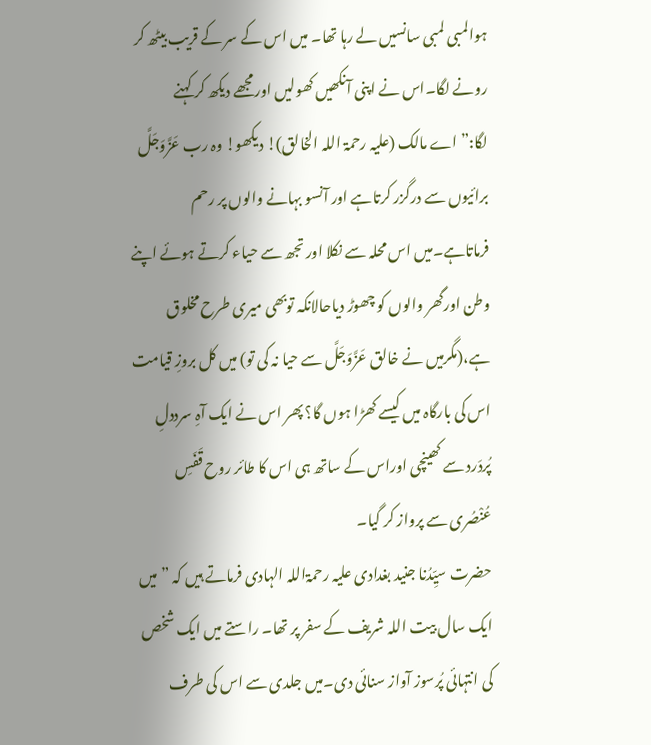ہوالمبی لمبی سانسیں لے رہا تھا۔ میں اس کے سر کے قریب بیٹھ کر رونے لگا۔اس نے اپنی آنکھیں کھولیں اورمجھے دیکھ کر کہنے لگا:”اے مالک (علیہ رحمۃ اللہ الخالق)! دیکھو! وہ رب عَزَّوَجَلَّ برائیوں سے درگزر کرتاہے اور آنسو بہانے والوں پر رحم فرماتاہے۔میں اس محلہ سے نکلا اور تجھ سے حیاء کرتے ہوئے اپنے وطن اورگھر والوں کو چھوڑ دیاحالانکہ توبھی میری طرح مخلوق ہے،(مگرمیں نے خالق عَزَّوَجَلَّ سے حیا نہ کی تو) میں کل بروزِ قیامت اس کی بارگاہ میں کیسے کھڑا ہوں گا؟ پھر اس نے ایک آہِ سرددلِ پُردَرد سے کھینچی اوراس کے ساتھ ہی اس کا طائر روح قَفَسِ عُنْصُری سے پرواز کر گیا۔
حضرت سیِّدُنا جنید بغدادی علیہ رحمۃاللہ الہادی فرماتے ہیں کہ ”میں ایک سال بیت اللہ شریف کے سفر پر تھا۔ راستے میں ایک شخص کی انتہائی پُرسوز آواز سنائی دی۔میں جلدی سے اس کی طرف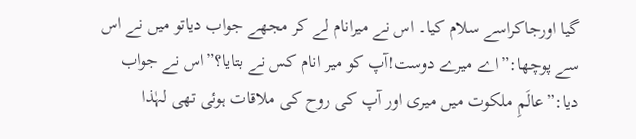گیا اورجاکراسے سلام کیا۔ اس نے میرانام لے کر مجھے جواب دیاتو میں نے اس سے پوچھا:”اے میرے دوست!آپ کو میر انام کس نے بتایا؟”اس نے جواب دیا:”عالَمِ ملکوت میں میری اور آپ کی روح کی ملاقات ہوئی تھی لہٰذا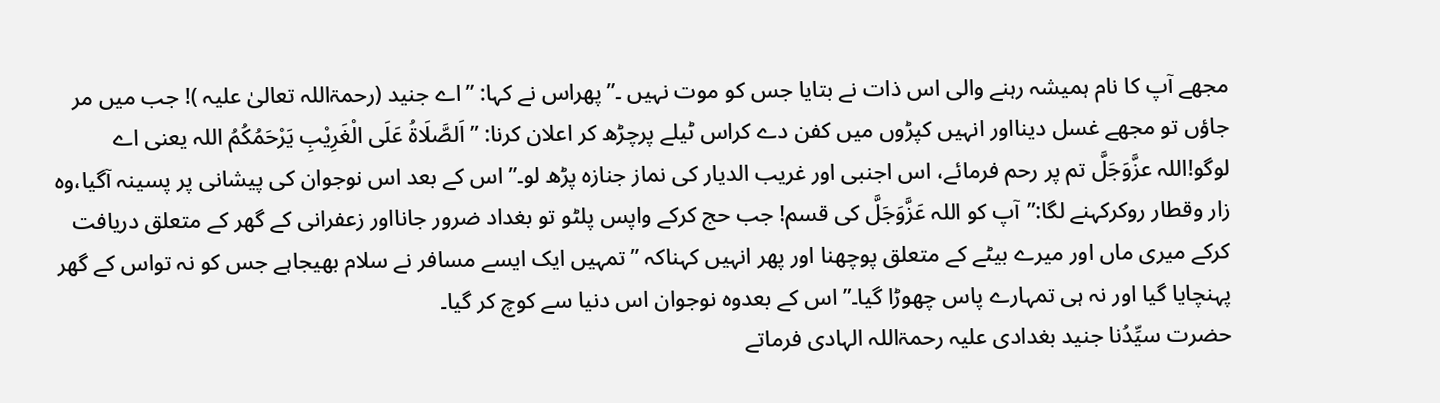مجھے آپ کا نام ہمیشہ رہنے والی اس ذات نے بتایا جس کو موت نہیں ۔”پھراس نے کہا: ”اے جنید (رحمۃاللہ تعالیٰ علیہ )! جب میں مر جاؤں تو مجھے غسل دینااور انہیں کپڑوں میں کفن دے کراس ٹیلے پرچڑھ کر اعلان کرنا: ”اَلصَّلَاۃُ عَلَی الْغَرِیْبِ یَرْحَمُکُمُ اللہ یعنی اے لوگو!اللہ عزَّوَجَلَّ تم پر رحم فرمائے، اس اجنبی اور غریب الدیار کی نماز جنازہ پڑھ لو۔” اس کے بعد اس نوجوان کی پیشانی پر پسینہ آگیا،وہ زار وقطار روکرکہنے لگا:”آپ کو اللہ عَزَّوَجَلَّ کی قسم! جب حج کرکے واپس پلٹو تو بغداد ضرور جانااور زعفرانی کے گھر کے متعلق دریافت کرکے میری ماں اور میرے بیٹے کے متعلق پوچھنا اور پھر انہیں کہناکہ ”تمہیں ایک ایسے مسافر نے سلام بھیجاہے جس کو نہ تواس کے گھر پہنچایا گیا اور نہ ہی تمہارے پاس چھوڑا گیا۔” اس کے بعدوہ نوجوان اس دنیا سے کوچ کر گیا۔
حضرت سیِّدُنا جنید بغدادی علیہ رحمۃاللہ الہادی فرماتے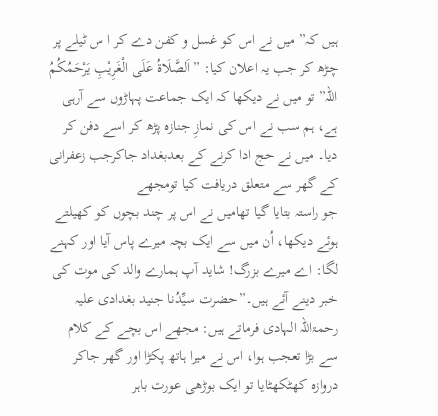ہیں کہ” میں نے اس کو غسل و کفن دے کر ا س ٹیلے پر چڑھ کر جب یہ اعلان کیا: ”اَلصَّلَاۃُ عَلَی الْغَرِیْبِ یَرْحَمُکُمُ اللہ” تو میں نے دیکھا کہ ایک جماعت پہاڑوں سے آرہی ہے، ہم سب نے اس کی نمازِ جنازہ پڑھ کر اسے دفن کر دیا۔ میں نے حج ادا کرنے کے بعدبغداد جاکرجب زعفرانی کے گھر سے متعلق دریافت کیا تومجھے
جو راستہ بتایا گیا تھامیں نے اس پر چند بچوں کو کھیلتے ہوئے دیکھا، اُن میں سے ایک بچہ میرے پاس آیا اور کہنے لگا: اے میرے بزرگ! شاید آپ ہمارے والد کی موت کی خبر دینے آئے ہیں۔”حضرت سیِّدُنا جنید بغدادی علیہ رحمۃاللہ الہادی فرماتے ہیں: مجھے اس بچے کے کلام سے بڑا تعجب ہوا، اس نے میرا ہاتھ پکڑا اور گھر جاکر دروازہ کھٹکھٹایا تو ایک بوڑھی عورت باہر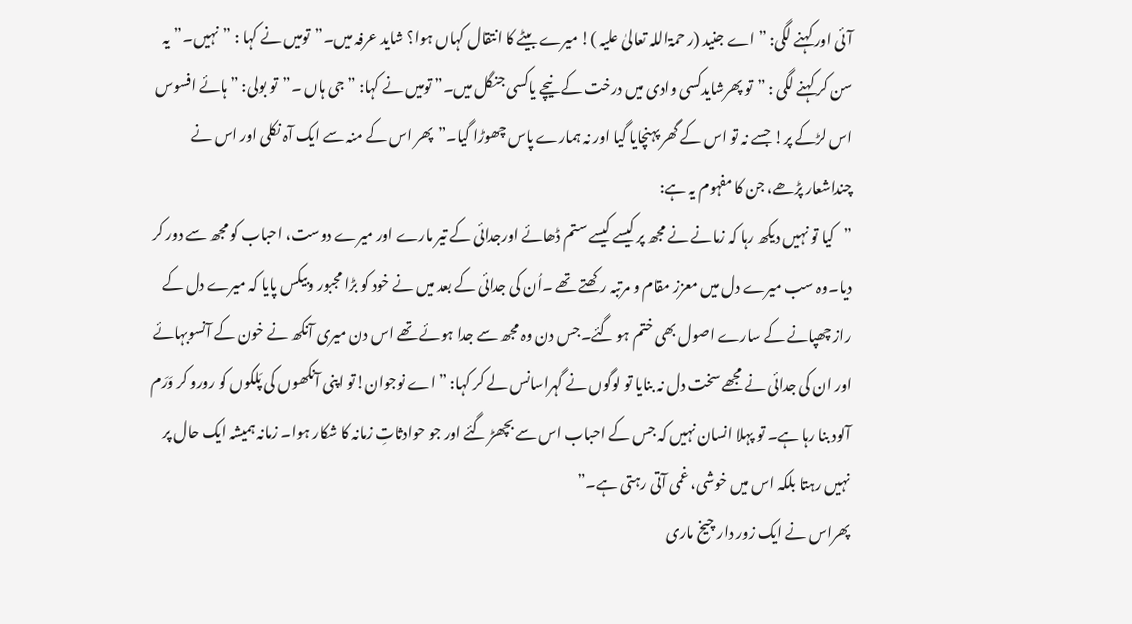آئی اور کہنے لگی: ”اے جنید (ر حمۃاللہ تعالیٰ علیہ )! میرے بیٹے کا انتقال کہاں ہوا؟ شاید عرفہ میں۔”تومیں نے کہا : ”نہیں۔”یہ سن کر کہنے لگی : ”تو پھرشایدکسی وادی میں درخت کے نیچے یاکسی جنگل میں۔” تومیں نے کہا: ”جی ہاں ۔”تو بولی: ”ہائے افسوس اس لڑکے پر! جسے نہ تو اس کے گھر پہنچایا گیا اور نہ ہمارے پاس چھوڑا گیا۔”پھر اس کے منہ سے ایک آہ نکلی اور اس نے چنداشعار پڑھے، جن کا مفہوم یہ ہے:
”کیا تو نہیں دیکھ رہا کہ زمانے نے مجھ پر کیسے کیسے ستم ڈھائے اورجدائی کے تیر مارے اور میرے دوست، احباب کو مجھ سے دور کر دیا۔وہ سب میرے دل میں معزز مقام و مرتبہ رکھتے تھے ۔اُن کی جدائی کے بعد میں نے خود کو بڑا مجبور وبیکس پایا کہ میرے دل کے راز چھپانے کے سارے اصول بھی ختم ہو گئے۔جس دن وہ مجھ سے جدا ہوئے تھے اس دن میری آنکھ نے خون کے آنسوبہائے اور ان کی جدائی نے مجھے سخت دل نہ بنایا تو لوگوں نے گہراسانس لے کر کہا: ”اے نوجوان!تو اپنی آنکھوں کی پَلکوں کو رورو کر وَرَم آلود بنا رہا ہے۔ تو پہلا انسان نہیں کہ جس کے احباب اس سے بچھڑ گئے اور جو حوادثاتِ زمانہ کا شکار ہوا۔ زمانہ ہمیشہ ایک حال پر نہیں رہتا بلکہ اس میں خوشی، غمی آتی رہتی ہے۔”
پھراس نے ایک زور دار چیخ ماری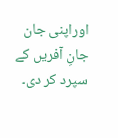اوراپنی جان جانِ آفریں کے سپرد کر دی۔